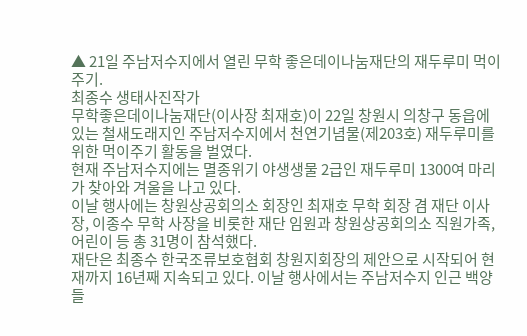▲ 21일 주남저수지에서 열린 무학 좋은데이나눔재단의 재두루미 먹이주기.
최종수 생태사진작가
무학좋은데이나눔재단(이사장 최재호)이 22일 창원시 의창구 동읍에 있는 철새도래지인 주남저수지에서 천연기념물(제203호) 재두루미를 위한 먹이주기 활동을 벌였다.
현재 주남저수지에는 멸종위기 야생생물 2급인 재두루미 1300여 마리가 찾아와 겨울을 나고 있다.
이날 행사에는 창원상공회의소 회장인 최재호 무학 회장 겸 재단 이사장, 이종수 무학 사장을 비롯한 재단 임원과 창원상공회의소 직원가족, 어린이 등 총 31명이 참석했다.
재단은 최종수 한국조류보호협회 창원지회장의 제안으로 시작되어 현재까지 16년째 지속되고 있다. 이날 행사에서는 주남저수지 인근 백양 들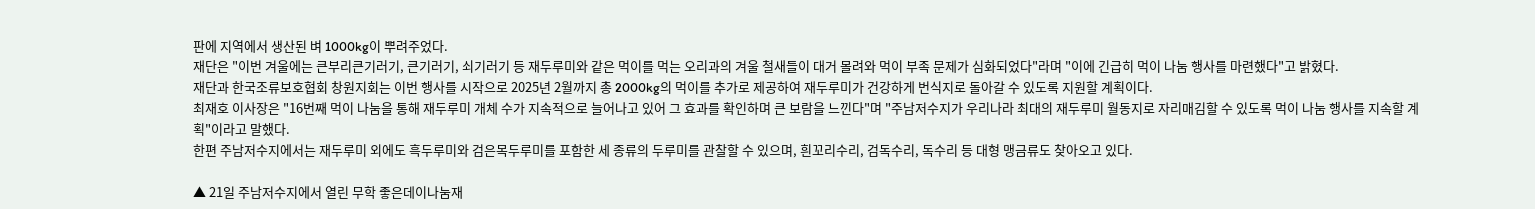판에 지역에서 생산된 벼 1000kg이 뿌려주었다.
재단은 "이번 겨울에는 큰부리큰기러기, 큰기러기, 쇠기러기 등 재두루미와 같은 먹이를 먹는 오리과의 겨울 철새들이 대거 몰려와 먹이 부족 문제가 심화되었다"라며 "이에 긴급히 먹이 나눔 행사를 마련했다"고 밝혔다.
재단과 한국조류보호협회 창원지회는 이번 행사를 시작으로 2025년 2월까지 총 2000kg의 먹이를 추가로 제공하여 재두루미가 건강하게 번식지로 돌아갈 수 있도록 지원할 계획이다.
최재호 이사장은 "16번째 먹이 나눔을 통해 재두루미 개체 수가 지속적으로 늘어나고 있어 그 효과를 확인하며 큰 보람을 느낀다"며 "주남저수지가 우리나라 최대의 재두루미 월동지로 자리매김할 수 있도록 먹이 나눔 행사를 지속할 계획"이라고 말했다.
한편 주남저수지에서는 재두루미 외에도 흑두루미와 검은목두루미를 포함한 세 종류의 두루미를 관찰할 수 있으며, 흰꼬리수리, 검독수리, 독수리 등 대형 맹금류도 찾아오고 있다.

▲ 21일 주남저수지에서 열린 무학 좋은데이나눔재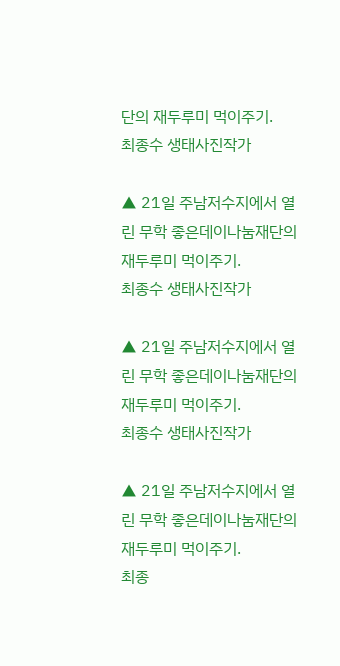단의 재두루미 먹이주기.
최종수 생태사진작가

▲ 21일 주남저수지에서 열린 무학 좋은데이나눔재단의 재두루미 먹이주기.
최종수 생태사진작가

▲ 21일 주남저수지에서 열린 무학 좋은데이나눔재단의 재두루미 먹이주기.
최종수 생태사진작가

▲ 21일 주남저수지에서 열린 무학 좋은데이나눔재단의 재두루미 먹이주기.
최종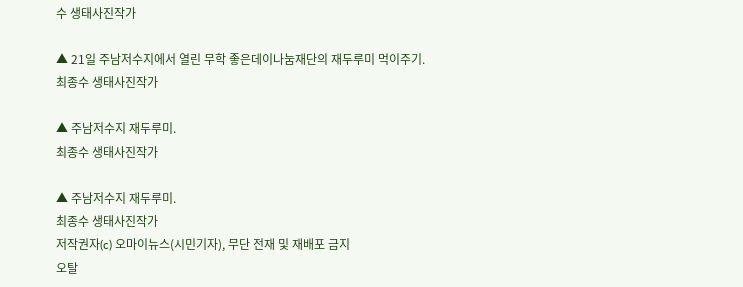수 생태사진작가

▲ 21일 주남저수지에서 열린 무학 좋은데이나눔재단의 재두루미 먹이주기.
최종수 생태사진작가

▲ 주남저수지 재두루미.
최종수 생태사진작가

▲ 주남저수지 재두루미.
최종수 생태사진작가
저작권자(c) 오마이뉴스(시민기자), 무단 전재 및 재배포 금지
오탈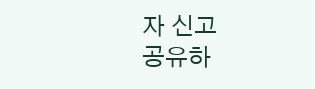자 신고
공유하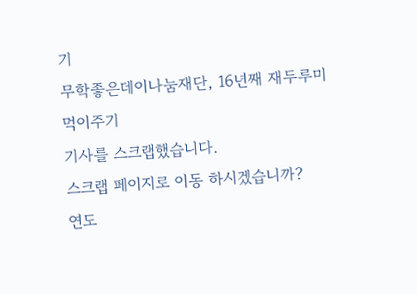기
무학좋은데이나눔재단, 16년째 재두루미 먹이주기
기사를 스크랩했습니다.
스크랩 페이지로 이동 하시겠습니까?
연도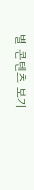별 콘텐츠 보기